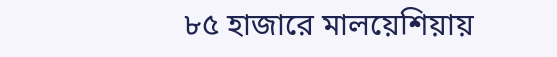৮৫ হাজারে মালয়েশিয়ায়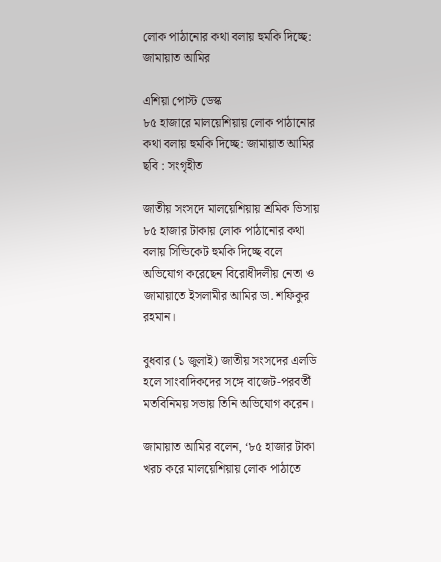লোক পাঠানোর কথা বলায় হুমকি দিচ্ছে: জামায়াত আমির

এশিয়া পোস্ট ডেস্ক
৮৫ হাজারে মালয়েশিয়ায় লোক পাঠানোর কথা বলায় হুমকি দিচ্ছে: জামায়াত আমির
ছবি : সংগৃহীত

জাতীয় সংসদে মালয়েশিয়ায় শ্রমিক ভিসায় ৮৫ হাজার টাকায় লোক পাঠানোর কথা বলায় সিন্ডিকেট হুমকি দিচ্ছে বলে অভিযোগ করেছেন বিরোধীদলীয় নেতা ও জামায়াতে ইসলামীর আমির ডা. শফিকুর রহমান।

বুধবার (১ জুলাই) জাতীয় সংসদের এলডি হলে সাংবাদিকদের সঙ্গে বাজেট-পরবর্তী মতবিনিময় সভায় তিনি অভিযোগ করেন।

জামায়াত আমির বলেন, ‘৮৫ হাজার টাকা খরচ করে মালয়েশিয়ায় লোক পাঠাতে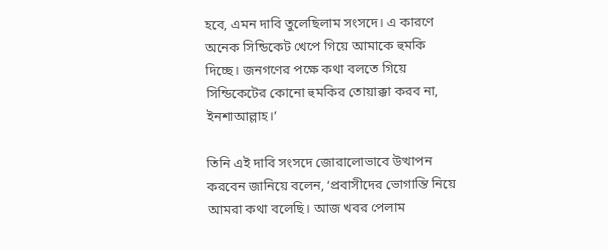হবে, এমন দাবি তুলেছিলাম সংসদে। এ কারণে অনেক সিন্ডিকেট খেপে গিয়ে আমাকে হুমকি দিচ্ছে। জনগণের পক্ষে কথা বলতে গিয়ে সিন্ডিকেটের কোনো হুমকির তোয়াক্কা করব না, ইনশাআল্লাহ।’

তিনি এই দাবি সংসদে জোরালোভাবে উত্থাপন করবেন জানিয়ে বলেন, ‘প্রবাসীদের ভোগান্তি নিয়ে আমরা কথা বলেছি। আজ খবর পেলাম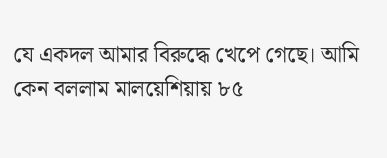যে একদল আমার বিরুদ্ধে খেপে গেছে। আমি কেন বললাম মালয়েশিয়ায় ৮৫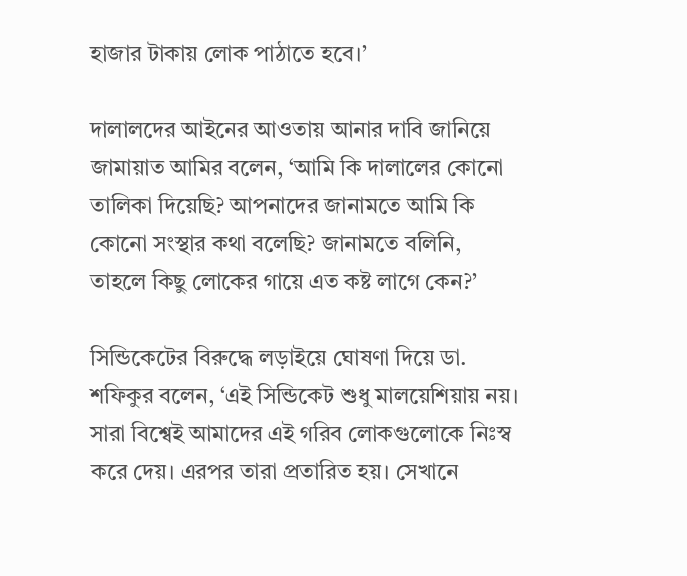হাজার টাকায় লোক পাঠাতে হবে।’

দালালদের আইনের আওতায় আনার দাবি জানিয়ে জামায়াত আমির বলেন, ‘আমি কি দালালের কোনো তালিকা দিয়েছি? আপনাদের জানামতে আমি কি কোনো সংস্থার কথা বলেছি? জানামতে বলিনি, তাহলে কিছু লোকের গায়ে এত কষ্ট লাগে কেন?’

সিন্ডিকেটের বিরুদ্ধে লড়াইয়ে ঘোষণা দিয়ে ডা. শফিকুর বলেন, ‘এই সিন্ডিকেট শুধু মালয়েশিয়ায় নয়। সারা বিশ্বেই আমাদের এই গরিব লোকগুলোকে নিঃস্ব করে দেয়। এরপর তারা প্রতারিত হয়। সেখানে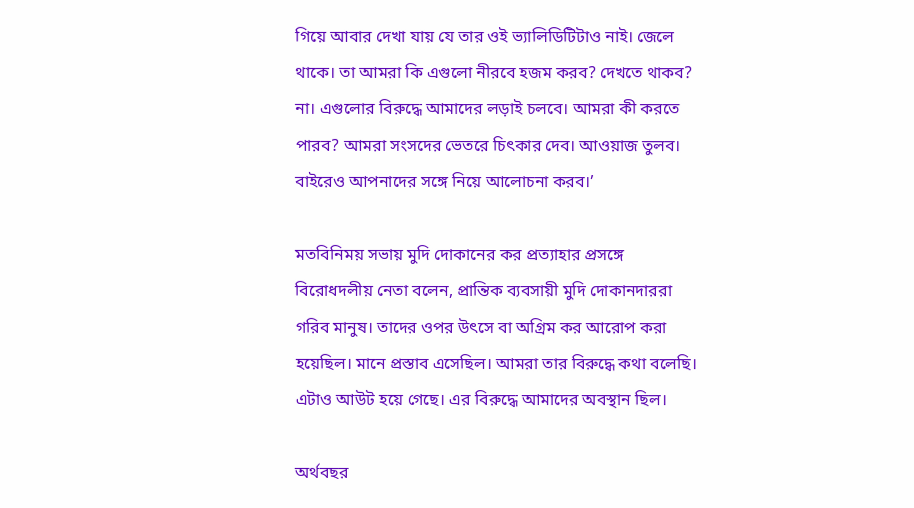গিয়ে আবার দেখা যায় যে তার ওই ভ্যালিডিটিটাও নাই। জেলে থাকে। তা আমরা কি এগুলো নীরবে হজম করব? দেখতে থাকব? না। এগুলোর বিরুদ্ধে আমাদের লড়াই চলবে। আমরা কী করতে পারব? আমরা সংসদের ভেতরে চিৎকার দেব। আওয়াজ তুলব। বাইরেও আপনাদের সঙ্গে নিয়ে আলোচনা করব।’

মতবিনিময় সভায় মুদি দোকানের কর প্রত্যাহার প্রসঙ্গে বিরোধদলীয় নেতা বলেন, প্রান্তিক ব্যবসায়ী মুদি দোকানদাররা গরিব মানুষ। তাদের ওপর উৎসে বা অগ্রিম কর আরোপ করা হয়েছিল। মানে প্রস্তাব এসেছিল। আমরা তার বিরুদ্ধে কথা বলেছি। এটাও আউট হয়ে গেছে। এর বিরুদ্ধে আমাদের অবস্থান ছিল।

অর্থবছর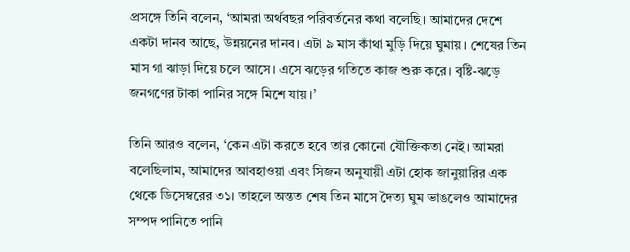প্রসঙ্গে তিনি বলেন, ‘আমরা অর্থবছর পরিবর্তনের কথা বলেছি। আমাদের দেশে একটা দানব আছে, উন্নয়নের দানব। এটা ৯ মাস কাঁথা মুড়ি দিয়ে ঘুমায়। শেষের তিন মাস গা ঝাড়া দিয়ে চলে আসে। এসে ঝড়ের গতিতে কাজ শুরু করে। বৃষ্টি-ঝড়ে জনগণের টাকা পানির সঙ্গে মিশে যায়।’

তিনি আরও বলেন, ‘কেন এটা করতে হবে তার কোনো যৌক্তিকতা নেই। আমরা বলেছিলাম, আমাদের আবহাওয়া এবং সিজন অনুযায়ী এটা হোক জানুয়ারির এক থেকে ডিসেম্বরের ৩১। তাহলে অন্তত শেষ তিন মাসে দৈত্য ঘুম ভাঙলেও আমাদের সম্পদ পানিতে পানি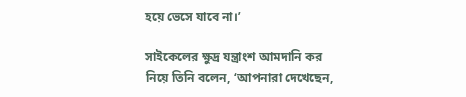হয়ে ভেসে যাবে না।’

সাইকেলের ক্ষুদ্র যন্ত্রাংশ আমদানি কর নিয়ে তিনি বলেন, ‘আপনারা দেখেছেন,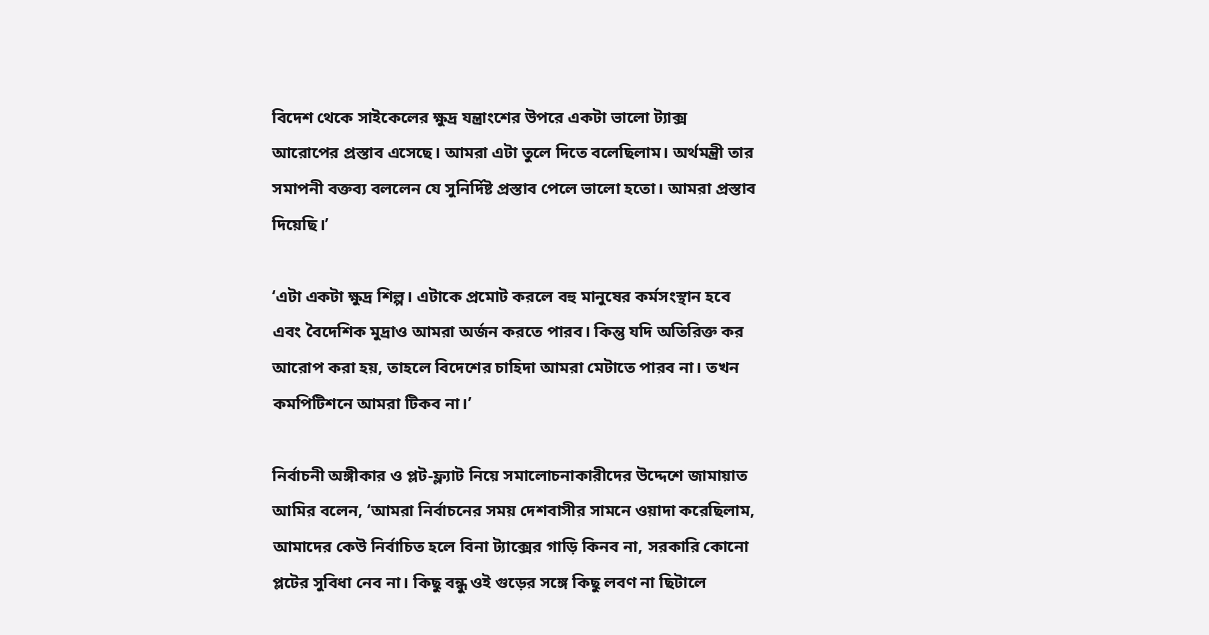বিদেশ থেকে সাইকেলের ক্ষুদ্র যন্ত্রাংশের উপরে একটা ভালো ট্যাক্স আরোপের প্রস্তাব এসেছে। আমরা এটা তুলে দিতে বলেছিলাম। অর্থমন্ত্রী তার সমাপনী বক্তব্য বললেন যে সুনির্দিষ্ট প্রস্তাব পেলে ভালো হতো। আমরা প্রস্তাব দিয়েছি।’

‘এটা একটা ক্ষুদ্র শিল্প। এটাকে প্রমোট করলে বহু মানুষের কর্মসংস্থান হবে এবং বৈদেশিক মুদ্রাও আমরা অর্জন করতে পারব। কিন্তু যদি অতিরিক্ত কর আরোপ করা হয়, তাহলে বিদেশের চাহিদা আমরা মেটাতে পারব না। তখন কমপিটিশনে আমরা টিকব না।’

নির্বাচনী অঙ্গীকার ও প্লট-ফ্ল্যাট নিয়ে সমালোচনাকারীদের উদ্দেশে জামায়াত আমির বলেন, ‘আমরা নির্বাচনের সময় দেশবাসীর সামনে ওয়াদা করেছিলাম, আমাদের কেউ নির্বাচিত হলে বিনা ট্যাক্সের গাড়ি কিনব না, সরকারি কোনো প্লটের সুবিধা নেব না। কিছু বন্ধু ওই গুড়ের সঙ্গে কিছু লবণ না ছিটালে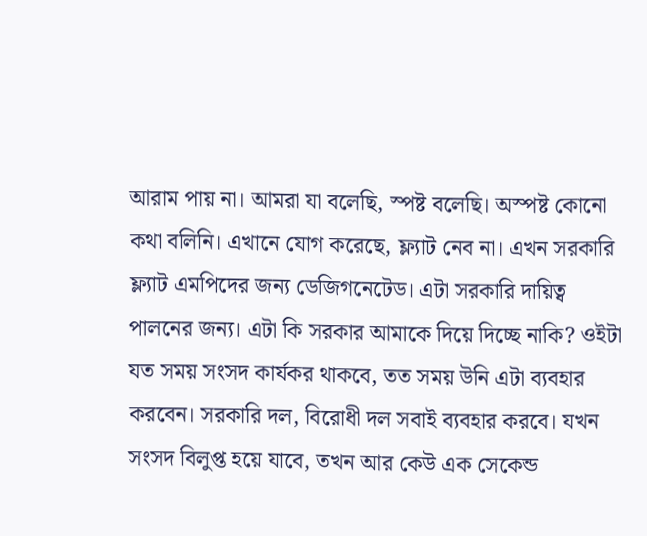আরাম পায় না। আমরা যা বলেছি, স্পষ্ট বলেছি। অস্পষ্ট কোনো কথা বলিনি। এখানে যোগ করেছে, ফ্ল্যাট নেব না। এখন সরকারি ফ্ল্যাট এমপিদের জন্য ডেজিগনেটেড। এটা সরকারি দায়িত্ব পালনের জন্য। এটা কি সরকার আমাকে দিয়ে দিচ্ছে নাকি? ওইটা যত সময় সংসদ কার্যকর থাকবে, তত সময় উনি এটা ব্যবহার করবেন। সরকারি দল, বিরোধী দল সবাই ব্যবহার করবে। যখন সংসদ বিলুপ্ত হয়ে যাবে, তখন আর কেউ এক সেকেন্ড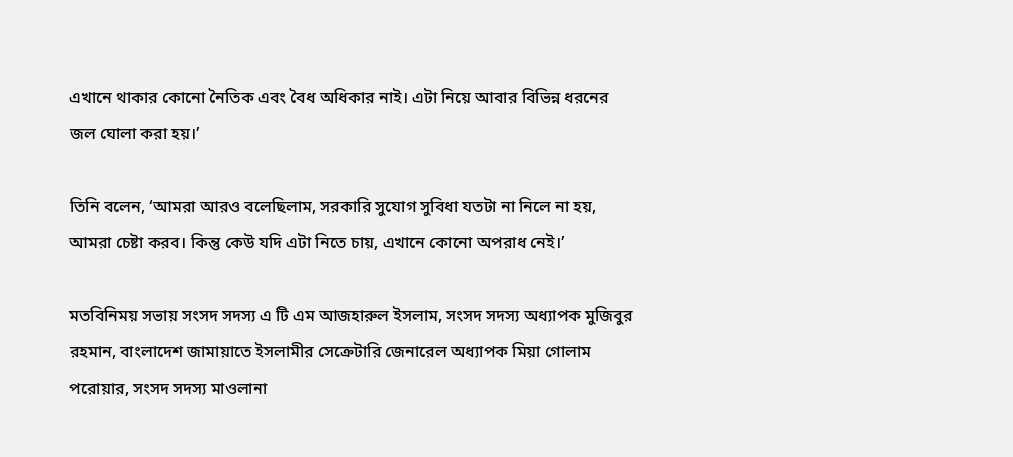এখানে থাকার কোনো নৈতিক এবং বৈধ অধিকার নাই। এটা নিয়ে আবার বিভিন্ন ধরনের জল ঘোলা করা হয়।’

তিনি বলেন, ‘আমরা আরও বলেছিলাম, সরকারি সুযোগ সুবিধা যতটা না নিলে না হয়, আমরা চেষ্টা করব। কিন্তু কেউ যদি এটা নিতে চায়, এখানে কোনো অপরাধ নেই।’

মতবিনিময় সভায় সংসদ সদস্য এ টি এম আজহারুল ইসলাম, সংসদ সদস্য অধ্যাপক মুজিবুর রহমান, বাংলাদেশ জামায়াতে ইসলামীর সেক্রেটারি জেনারেল অধ্যাপক মিয়া গোলাম পরোয়ার, সংসদ সদস্য মাওলানা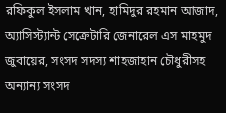রফিকুল ইসলাম খান, হামিদুর রহমান আজাদ, অ্যাসিস্ট্যান্ট সেক্রেটারি জেনারেল এস মাহমুদ জুবায়ের, সংসদ সদস্য শাহজাহান চৌধুরীসহ অন্যান্য সংসদ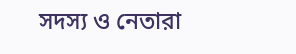সদস্য ও নেতারা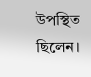উপস্থিত ছিলেন।